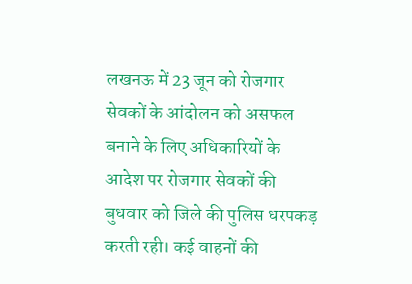लखनऊ में 23 जून को रोजगार सेवकों के आंदोलन को असफल बनाने के लिए अधिकारियों के आदेश पर रोजगार सेवकों की बुधवार को जिले की पुलिस धरपकड़ करती रही। कई वाहनों की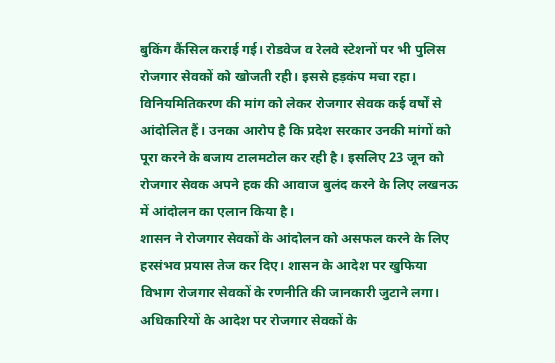बुकिंग कैंसिल कराई गई। रोडवेज व रेलवे स्टेशनों पर भी पुलिस रोजगार सेवकों को खोजती रही। इससे हड़कंप मचा रहा। विनियमितिकरण की मांग को लेकर रोजगार सेवक कई वर्षों से आंदोलित हैं। उनका आरोप है कि प्रदेश सरकार उनकी मांगों को पूरा करने के बजाय टालमटोल कर रही है। इसलिए 23 जून को रोजगार सेवक अपने हक की आवाज बुलंद करने के लिए लखनऊ में आंदोलन का एलान किया है।
शासन ने रोजगार सेवकों के आंदोलन को असफल करने के लिए हरसंभव प्रयास तेज कर दिए। शासन के आदेश पर खुफिया विभाग रोजगार सेवकों के रणनीति की जानकारी जुटाने लगा। अधिकारियों के आदेश पर रोजगार सेवकों के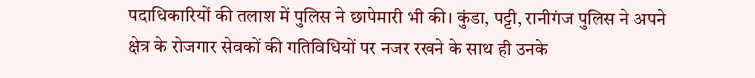पदाधिकारियों की तलाश में पुलिस ने छापेमारी भी की। कुंडा, पट्टी, रानीगंज पुलिस ने अपने क्षेत्र के रोजगार सेवकों की गतिविधियों पर नजर रखने के साथ ही उनके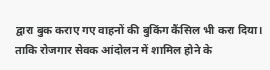द्वारा बुक कराए गए वाहनों की बुकिंग कैंसिल भी करा दिया। ताकि रोजगार सेवक आंदोलन में शामिल होने के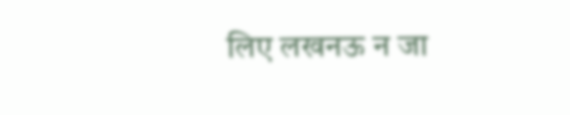लिए लखनऊ न जा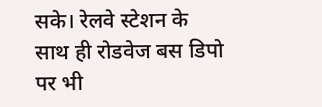सके। रेलवे स्टेशन के साथ ही रोडवेज बस डिपो पर भी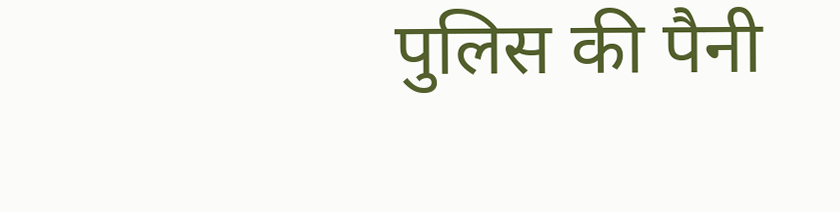पुलिस की पैनी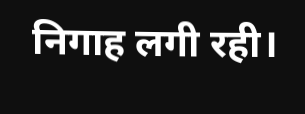निगाह लगी रही।